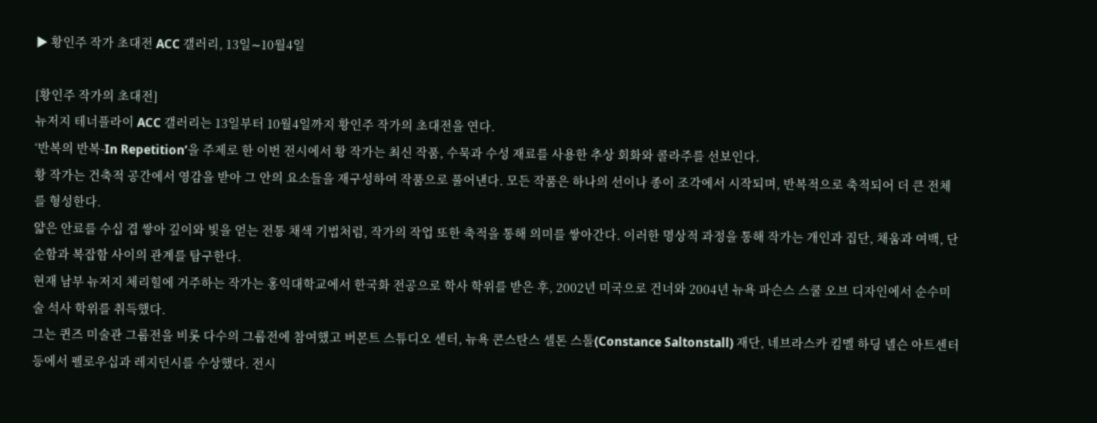▶ 황인주 작가 초대전 ACC 갤러리, 13일∼10월4일

[황인주 작가의 초대전]
뉴저지 테너플라이 ACC 갤러리는 13일부터 10월4일까지 황인주 작가의 초대전을 연다.
‘반복의 반복-In Repetition’을 주제로 한 이번 전시에서 황 작가는 최신 작품, 수묵과 수성 재료를 사용한 추상 회화와 콜라주를 선보인다.
황 작가는 건축적 공간에서 영감을 받아 그 안의 요소들을 재구성하여 작품으로 풀어낸다. 모든 작품은 하나의 선이나 종이 조각에서 시작되며, 반복적으로 축적되어 더 큰 전체를 형성한다.
얇은 안료를 수십 겹 쌓아 깊이와 빛을 얻는 전통 채색 기법처럼, 작가의 작업 또한 축적을 통해 의미를 쌓아간다. 이러한 명상적 과정을 통해 작가는 개인과 집단, 채움과 여백, 단순함과 복잡함 사이의 관계를 탐구한다.
현재 남부 뉴저지 체리힐에 거주하는 작가는 홍익대학교에서 한국화 전공으로 학사 학위를 받은 후, 2002년 미국으로 건너와 2004년 뉴욕 파슨스 스쿨 오브 디자인에서 순수미술 석사 학위를 취득했다.
그는 퀸즈 미술관 그룹전을 비롯 다수의 그룹전에 참여했고 버몬트 스튜디오 센터, 뉴욕 콘스탄스 셀톤 스톨(Constance Saltonstall) 재단, 네브라스카 킴멜 하딩 넬슨 아트센터 등에서 펠로우십과 레지던시를 수상했다. 전시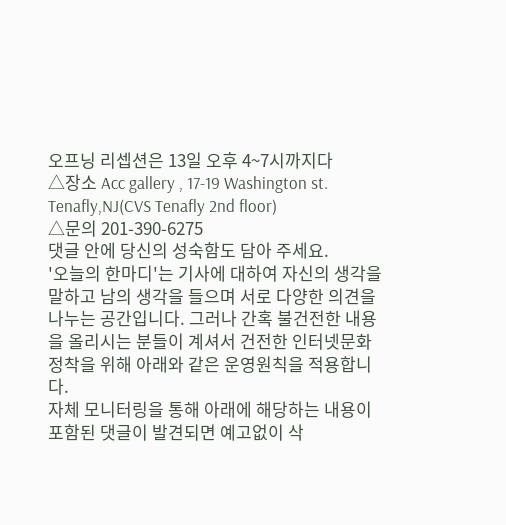오프닝 리셉션은 13일 오후 4~7시까지다
△장소 Acc gallery , 17-19 Washington st. Tenafly,NJ(CVS Tenafly 2nd floor)
△문의 201-390-6275
댓글 안에 당신의 성숙함도 담아 주세요.
'오늘의 한마디'는 기사에 대하여 자신의 생각을 말하고 남의 생각을 들으며 서로 다양한 의견을 나누는 공간입니다. 그러나 간혹 불건전한 내용을 올리시는 분들이 계셔서 건전한 인터넷문화 정착을 위해 아래와 같은 운영원칙을 적용합니다.
자체 모니터링을 통해 아래에 해당하는 내용이 포함된 댓글이 발견되면 예고없이 삭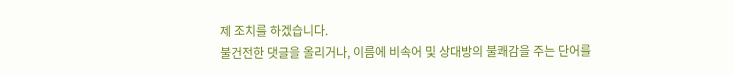제 조치를 하겠습니다.
불건전한 댓글을 올리거나, 이름에 비속어 및 상대방의 불쾌감을 주는 단어를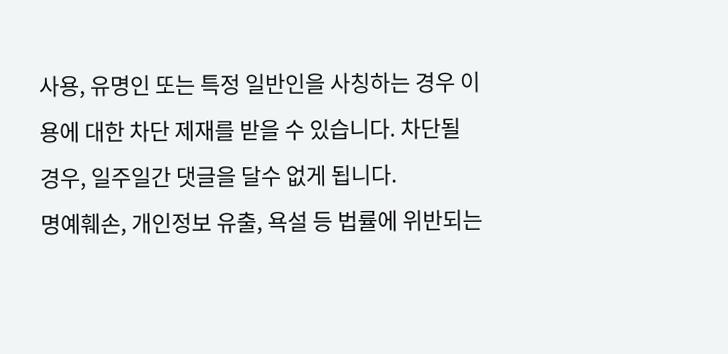사용, 유명인 또는 특정 일반인을 사칭하는 경우 이용에 대한 차단 제재를 받을 수 있습니다. 차단될 경우, 일주일간 댓글을 달수 없게 됩니다.
명예훼손, 개인정보 유출, 욕설 등 법률에 위반되는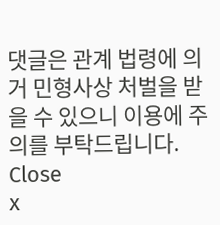댓글은 관계 법령에 의거 민형사상 처벌을 받을 수 있으니 이용에 주의를 부탁드립니다.
Close
x